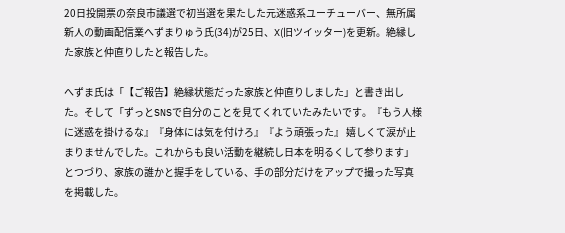20日投開票の奈良市議選で初当選を果たした元迷惑系ユーチューバー、無所属新人の動画配信業へずまりゅう氏(34)が25日、X(旧ツイッター)を更新。絶縁した家族と仲直りしたと報告した。

へずま氏は「【ご報告】絶縁状態だった家族と仲直りしました」と書き出した。そして「ずっとSNSで自分のことを見てくれていたみたいです。『もう人様に迷惑を掛けるな』『身体には気を付けろ』『よう頑張った』 嬉しくて涙が止まりませんでした。これからも良い活動を継続し日本を明るくして参ります」とつづり、家族の誰かと握手をしている、手の部分だけをアップで撮った写真を掲載した。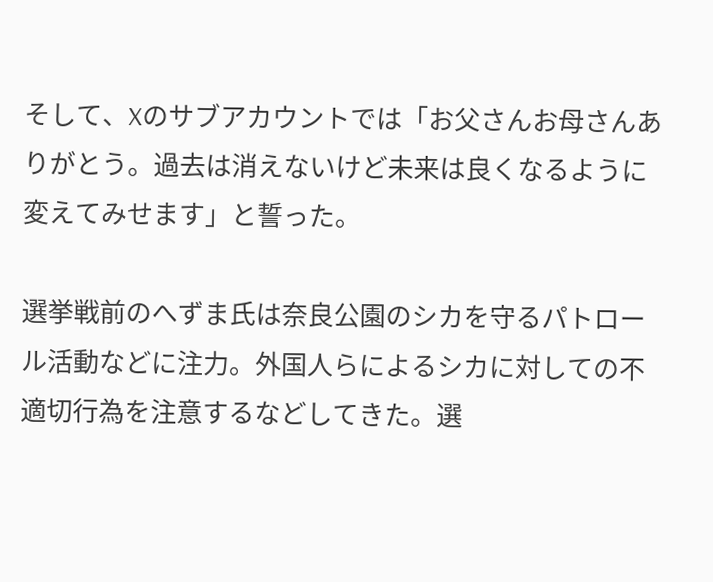そして、Xのサブアカウントでは「お父さんお母さんありがとう。過去は消えないけど未来は良くなるように変えてみせます」と誓った。

選挙戦前のへずま氏は奈良公園のシカを守るパトロール活動などに注力。外国人らによるシカに対しての不適切行為を注意するなどしてきた。選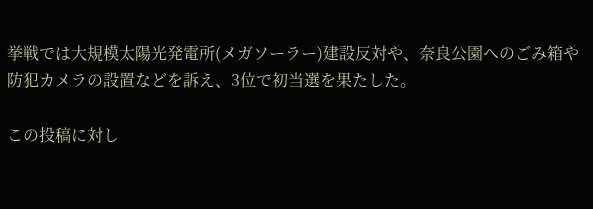挙戦では大規模太陽光発電所(メガソーラー)建設反対や、奈良公園へのごみ箱や防犯カメラの設置などを訴え、3位で初当選を果たした。

この投稿に対し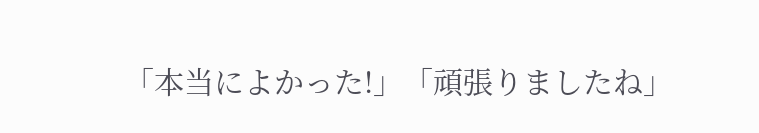「本当によかった!」「頑張りましたね」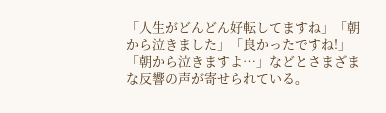「人生がどんどん好転してますね」「朝から泣きました」「良かったですね!」「朝から泣きますよ…」などとさまざまな反響の声が寄せられている。